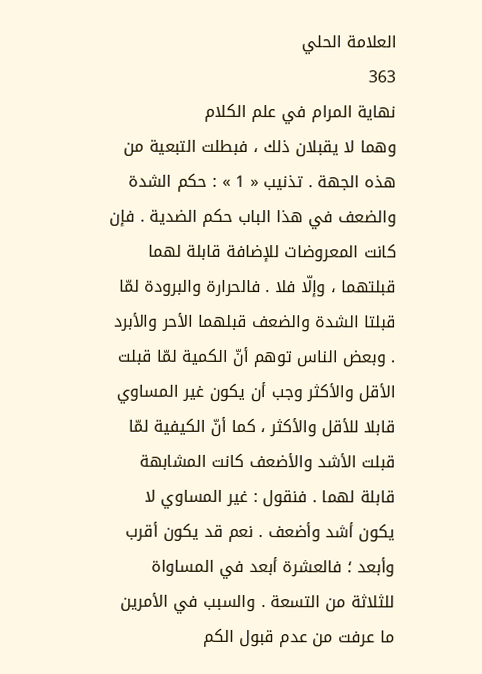العلامة الحلي
363
نهاية المرام في علم الكلام
وهما لا يقبلان ذلك ، فبطلت التبعية من هذه الجهة . تذنيب « 1 » : حكم الشدة والضعف في هذا الباب حكم الضدية . فإن كانت المعروضات للإضافة قابلة لهما قبلتهما ، وإلّا فلا . فالحرارة والبرودة لمّا قبلتا الشدة والضعف قبلهما الأحر والأبرد . وبعض الناس توهم أنّ الكمية لمّا قبلت الأقل والأكثر وجب أن يكون غير المساوي قابلا للأقل والأكثر ، كما أنّ الكيفية لمّا قبلت الأشد والأضعف كانت المشابهة قابلة لهما . فنقول : غير المساوي لا يكون أشد وأضعف . نعم قد يكون أقرب وأبعد ؛ فالعشرة أبعد في المساواة للثلاثة من التسعة . والسبب في الأمرين ما عرفت من عدم قبول الكم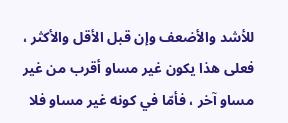للأشد والأضعف وإن قبل الأقل والأكثر ، فعلى هذا يكون غير مساو أقرب من غير مساو آخر ، فأمّا في كونه غير مساو فلا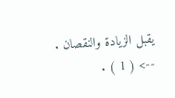يقبل الزيادة والنقصان .
--> ( 1 ) .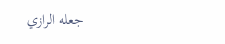جعله الرازي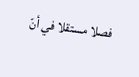فصلا مستقلا في أنّ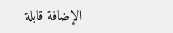الإضافة قابلة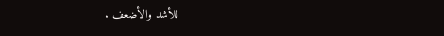للأشد والأضعف .